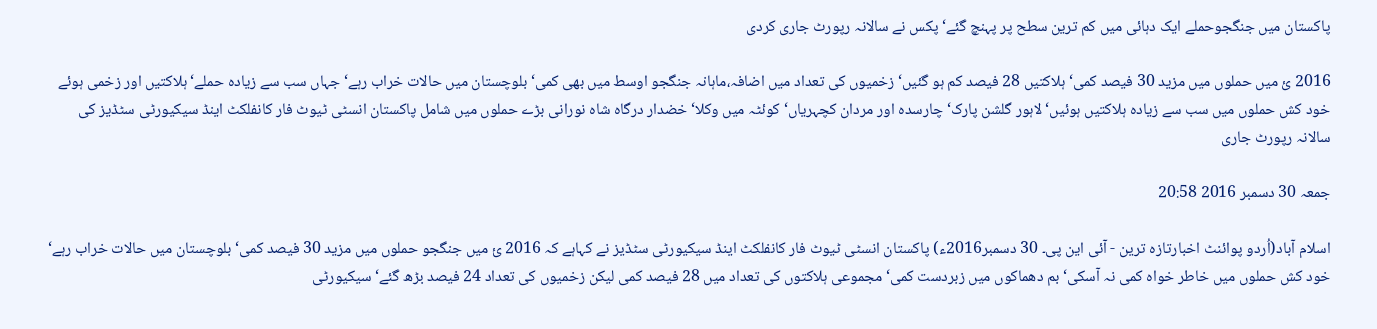پاکستان میں جنگجوحملے ایک دہائی میں کم ترین سطح پر پہنچ گئے‘ پکس نے سالانہ رپورٹ جاری کردی

2016 ئ میں حملوں میں مزید 30 فیصد کمی‘ ہلاکتیں 28 فیصد کم ہو گئیں‘ زخمیوں کی تعداد میں اضافہ،ماہانہ جنگجو اوسط میں بھی کمی‘ بلوچستان میں حالات خراب رہے‘ جہاں سب سے زیادہ حملے‘ ہلاکتیں اور زخمی ہوئے خود کش حملوں میں سب سے زیادہ ہلاکتیں ہوئیں‘ لاہور گلشن پارک‘ چارسدہ اور مردان کچہریاں‘ کوئٹہ میں وکلا‘ خضدار درگاہ شاہ نورانی بڑے حملوں میں شامل پاکستان انسٹی ٹیوٹ فار کانفلکٹ اینڈ سیکیورٹی سٹڈیز کی سالانہ رپورٹ جاری

جمعہ 30 دسمبر 2016 20:58

اسلام آباد(اُردو پوائنٹ اخبارتازہ ترین - آئی این پی۔ 30 دسمبر2016ء) پاکستان انسٹی ٹیوٹ فار کانفلکٹ اینڈ سیکیورٹی سٹڈیز نے کہاہے کہ 2016 ئ میں جنگجو حملوں میں مزید 30 فیصد کمی‘ بلوچستان میں حالات خراب رہے‘ خود کش حملوں میں خاطر خواہ کمی نہ آسکی‘ بم دھماکوں میں زبردست کمی‘ مجموعی ہلاکتوں کی تعداد میں 28 فیصد کمی لیکن زخمیوں کی تعداد 24 فیصد بڑھ گئے‘ سیکیورٹی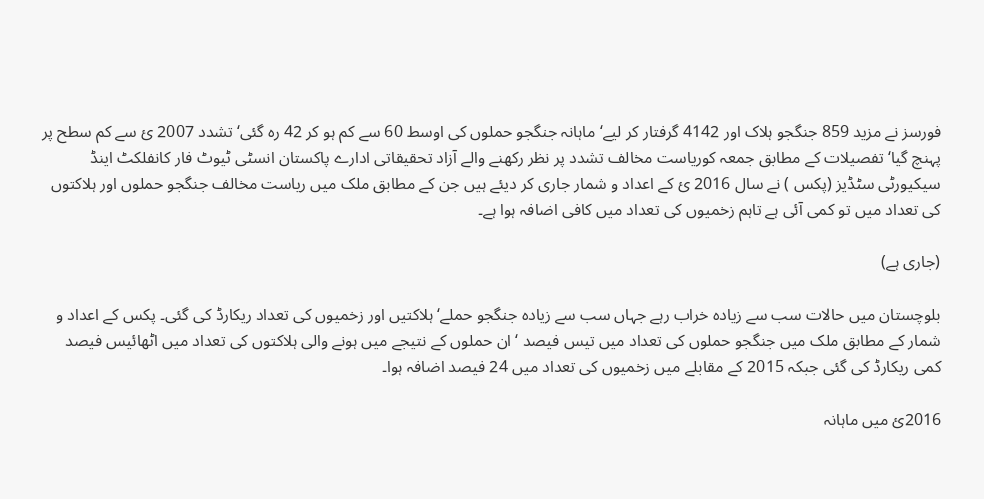فورسز نے مزید 859 جنگجو ہلاک اور 4142 گرفتار کر لیے‘ ماہانہ جنگجو حملوں کی اوسط 60 سے کم ہو کر 42 رہ گئی‘ تشدد 2007 ئ سے کم سطح پر پہنچ گیا‘ تفصیلات کے مطابق جمعہ کوریاست مخالف تشدد پر نظر رکھنے والے آزاد تحقیقاتی ادارے پاکستان انسٹی ٹیوٹ فار کانفلکٹ اینڈ سیکیورٹی سٹڈیز (پکس ) نے سال 2016 ئ کے اعداد و شمار جاری کر دیئے ہیں جن کے مطابق ملک میں ریاست مخالف جنگجو حملوں اور ہلاکتوں کی تعداد میں تو کمی آئی ہے تاہم زخمیوں کی تعداد میں کافی اضافہ ہوا ہے۔

(جاری ہے)

بلوچستان میں حالات سب سے زیادہ خراب رہے جہاں سب سے زیادہ جنگجو حملے‘ ہلاکتیں اور زخمیوں کی تعداد ریکارڈ کی گئی۔ پکس کے اعداد و شمار کے مطابق ملک میں جنگجو حملوں کی تعداد میں تیس فیصد ‘ ان حملوں کے نتیجے میں ہونے والی ہلاکتوں کی تعداد میں اٹھائیس فیصد کمی ریکارڈ کی گئی جبکہ 2015 کے مقابلے میں زخمیوں کی تعداد میں 24 فیصد اضافہ ہوا۔

2016ئ میں ماہانہ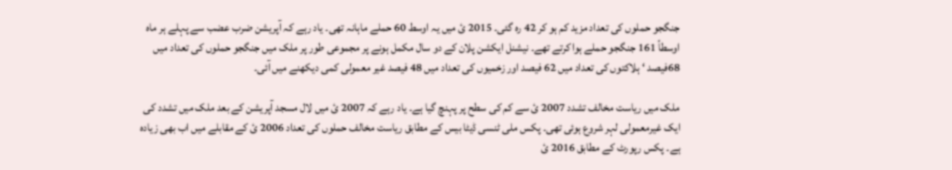جنگجو حملوں کی تعداد مزید کم ہو کر 42 رہ گئی۔ 2015 ئ میں یہ اوسط 60 حملے ماہانہ تھی۔ یاد رہے کہ آپریشن ضرب عضب سے پہلے ہر ماہ اوسطاً 161 جنگجو حملے ہوا کرتے تھے۔ نیشنل ایکشن پلان کے دو سال مکمل ہونے پر مجموعی طور پر ملک میں جنگجو حملوں کی تعداد میں 68فیصد ‘ ہلاکتوں کی تعداد میں 62 فیصد اور زخمیوں کی تعداد میں 48 فیصد غیر معمولی کمی دیکھنے میں آئی۔

ملک میں ریاست مخالف تشدد 2007 ئ سے کم کی سطح پر پہنچ گیا ہے۔ یاد رہے کہ 2007 ئ میں لال مسجد آپریشن کے بعد ملک میں تشدد کی ایک غیرمعمولی لہر شروع ہوئی تھی۔ پکس ملی ٹنسی ڈیٹا بیس کے مطابق ریاست مخالف حملوں کی تعداد 2006 ئ کے مقابلے میں اب بھی زیادہ ہے۔ پکس رپورٹ کے مطابق 2016 ئ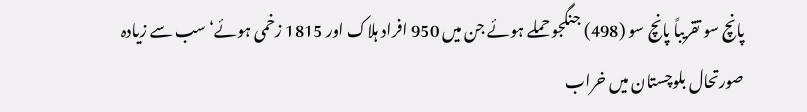پانچ سو تقریباً پانچ سو (498) جنگجو حملے ہوئے جن میں 950 افراد ہلاک اور 1815 زخمی ہوئے‘ سب سے زیادہ صورتحال بلوچستان میں خراب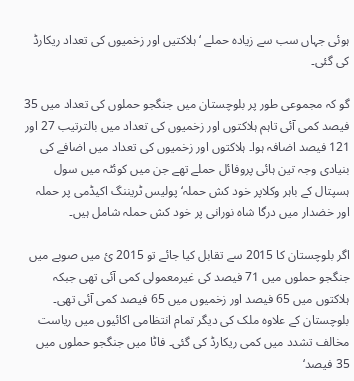ہوئی جہاں سب سے زیادہ حملے ‘ ہلاکتیں اور زخمیوں کی تعداد ریکارڈ کی گئی۔

گو کہ مجموعی طور پر بلوچستان میں جنگجو حملوں کی تعداد میں 35 فیصد کمی آئی تاہم ہلاکتوں اور زخمیوں کی تعداد میں بالترتیب 27 اور 121 فیصد اضافہ ہوا۔ ہلاکتوں اور زخمیوں کی تعداد میں اضافے کی بنیادی وجہ تین ہائی پروفائل حملے تھے جن میں کوئٹہ میں سول ہسپتال کے باہر وکلاپر خود کش حملہ‘ پولیس ٹریننگ اکیڈمی پر حملہ اور خضدار میں درگا شاہ نورانی پر خود کش حملہ شامل ہیں۔

اگر بلوچستان کا 2015 سے تقابل کیا جائے تو 2015 ئ میں صوبے میں جنگجو حملوں میں 71 فیصد کی غیرمعمولی کمی آئی تھی جبکہ ہلاکتوں میں 65 فیصد اور زخمیوں میں 65 فیصد کمی آئی تھی۔ بلوچستان کے علاوہ ملک کی دیگر تمام انتظامی اکائیوں میں ریاست مخالف تشدد میں کمی ریکارڈ کی گئی۔ فاٹا میں جنگجو حملوں میں 35 فیصد‘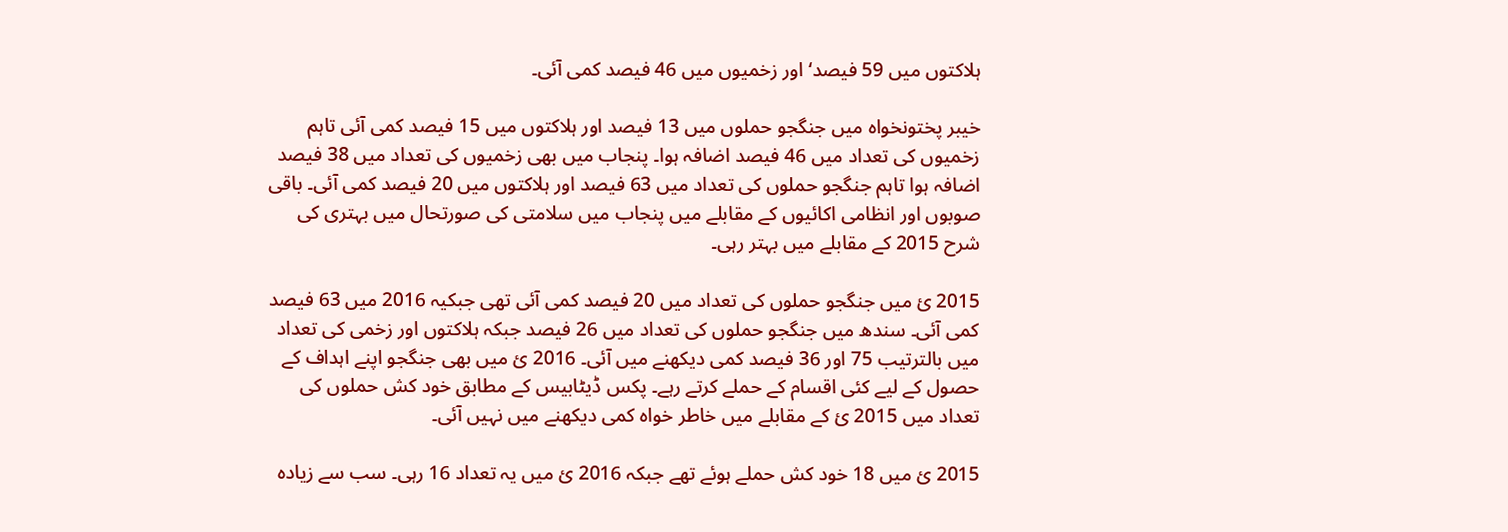ہلاکتوں میں 59 فیصد‘ اور زخمیوں میں 46 فیصد کمی آئی۔

خیبر پختونخواہ میں جنگجو حملوں میں 13 فیصد اور ہلاکتوں میں 15 فیصد کمی آئی تاہم زخمیوں کی تعداد میں 46 فیصد اضافہ ہوا۔ پنجاب میں بھی زخمیوں کی تعداد میں 38 فیصد اضافہ ہوا تاہم جنگجو حملوں کی تعداد میں 63 فیصد اور ہلاکتوں میں 20 فیصد کمی آئی۔ باقی صوبوں اور انظامی اکائیوں کے مقابلے میں پنجاب میں سلامتی کی صورتحال میں بہتری کی شرح 2015 کے مقابلے میں بہتر رہی۔

2015 ئ میں جنگجو حملوں کی تعداد میں 20 فیصد کمی آئی تھی جبکیہ 2016 میں 63 فیصد کمی آئی۔ سندھ میں جنگجو حملوں کی تعداد میں 26 فیصد جبکہ ہلاکتوں اور زخمی کی تعداد میں بالترتیب 75 اور 36 فیصد کمی دیکھنے میں آئی۔ 2016 ئ میں بھی جنگجو اپنے اہداف کے حصول کے لیے کئی اقسام کے حملے کرتے رہے۔ پکس ڈیٹابیس کے مطابق خود کش حملوں کی تعداد میں 2015 ئ کے مقابلے میں خاطر خواہ کمی دیکھنے میں نہیں آئی۔

2015 ئ میں 18 خود کش حملے ہوئے تھے جبکہ 2016 ئ میں یہ تعداد 16 رہی۔ سب سے زیادہ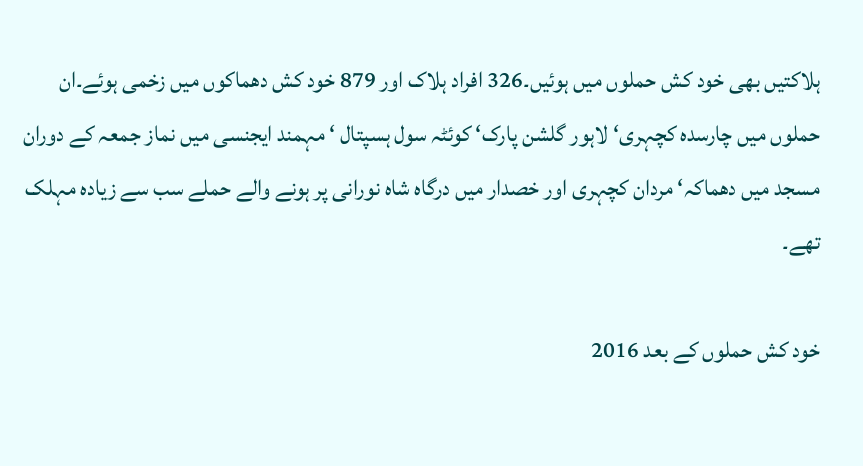ہلاکتیں بھی خود کش حملوں میں ہوئیں۔326 افراد ہلاک اور 879 خود کش دھماکوں میں زخمی ہوئے۔ان حملوں میں چارسدہ کچہری‘ لاہور گلشن پارک‘ کوئٹہ سول ہسپتال ‘ مہمند ایجنسی میں نماز جمعہ کے دوران مسجد میں دھماکہ‘ مردان کچہری اور خصدار میں درگاہ شاہ نورانی پر ہونے والے حملے سب سے زیادہ مہلک تھے۔

خود کش حملوں کے بعد 2016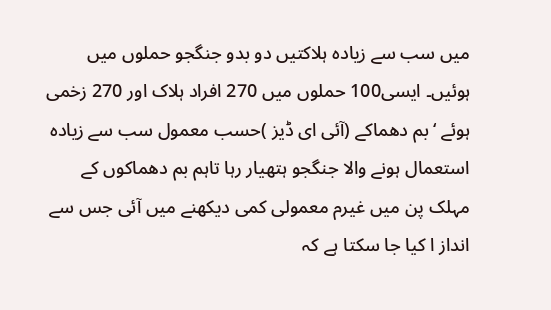میں سب سے زیادہ ہلاکتیں دو بدو جنگجو حملوں میں ہوئیں۔ ایسی100 حملوں میں 270 افراد ہلاک اور 270 زخمی ہوئے ‘ بم دھماکے (آئی ای ڈیز )حسب معمول سب سے زیادہ استعمال ہونے والا جنگجو ہتھیار رہا تاہم بم دھماکوں کے مہلک پن میں غیرم معمولی کمی دیکھنے میں آئی جس سے انداز ا کیا جا سکتا ہے کہ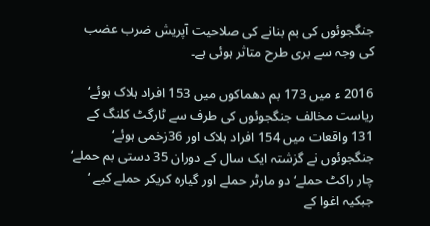جنگجوئوں کی بم بنانے کی صلاحیت آپریش ضرب عضب کی وجہ سے بری طرح متاثر ہوئی ہے۔

2016 ء میں 173 بم دھماکوں میں 153 افراد ہلاک ہوئے‘ ریاست مخالف جنگجوئوں کی طرف سے ٹارگٹ کلنگ کے 131 واقعات میں 154 افراد ہلاک اور 36زخمی ہوئے‘ جنگجوئوں نے گزشتہ ایک سال کے دوران 35 دستی بم حملے‘ چار راکٹ حملے‘ دو مارٹر حملے اور گیارہ کریکر حملے کیے ‘ جبکیہ اغوا کے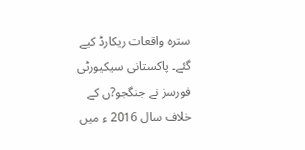سترہ واقعات ریکارڈ کیے گئے۔ پاکستانی سیکیورٹی فورسز نے جنگجو?ں کے خلاف سال 2016 ء میں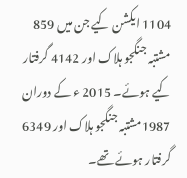1104 ایکشن کیے جن میں 859 مشتبہ جنگجو ہلاک اور 4142 گرفتار کیے ہوئے۔ 2015 ء کے دوران 1987مشتبہ جنگجو ہلاک اور 6349 گرفتار ہوئے تھے۔